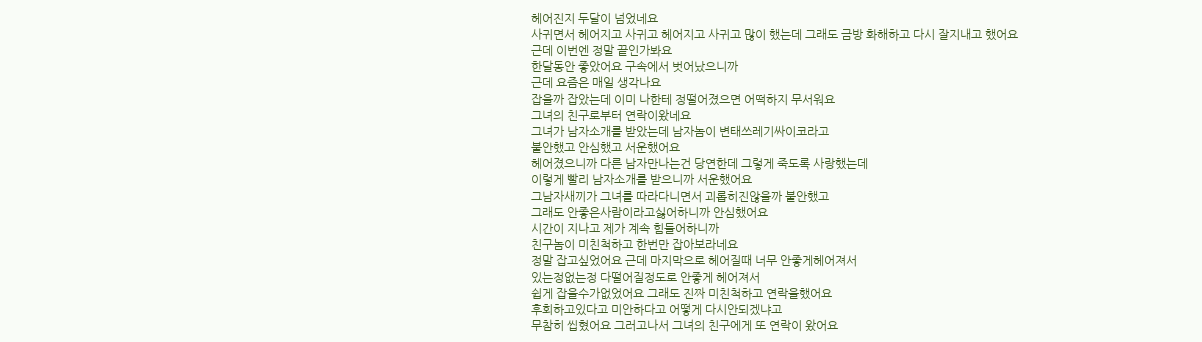헤어진지 두달이 넘었네요
사귀면서 헤어지고 사귀고 헤어지고 사귀고 많이 했는데 그래도 금방 화해하고 다시 잘지내고 했어요
근데 이번엔 정말 끝인가봐요
한달동안 좋았어요 구속에서 벗어났으니까
근데 요즘은 매일 생각나요
잡을까 잡았는데 이미 나한테 정떨어졌으면 어떡하지 무서워요
그녀의 친구로부터 연락이왔네요
그녀가 남자소개를 받았는데 남자놈이 변태쓰레기싸이코라고
불안했고 안심했고 서운했어요
헤어졌으니까 다른 남자만나는건 당연한데 그렇게 죽도록 사랑했는데
이렇게 빨리 남자소개를 받으니까 서운했어요
그남자새끼가 그녀를 따라다니면서 괴롭히진않을까 불안했고
그래도 안좋은사람이라고싫어하니까 안심했어요
시간이 지나고 제가 계속 힘들어하니까
친구놈이 미친척하고 한번만 잡아보라네요
정말 잡고싶었어요 근데 마지막으로 헤어질때 너무 안좋게헤어져서
있는정없는정 다떨어질정도로 안좋게 헤어져서
쉽게 잡을수가없었어요 그래도 진짜 미친척하고 연락을했어요
후회하고있다고 미안하다고 어떻게 다시안되겠냐고
무참히 씹혔어요 그러고나서 그녀의 친구에게 또 연락이 왔어요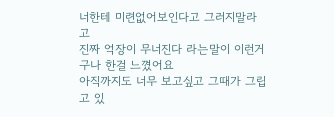너한테 미련없어보인다고 그러지말라고
진짜 억장이 무너진다 라는말이 이런거구나 한걸 느꼈어요
아직까지도 너무 보고싶고 그때가 그립고 있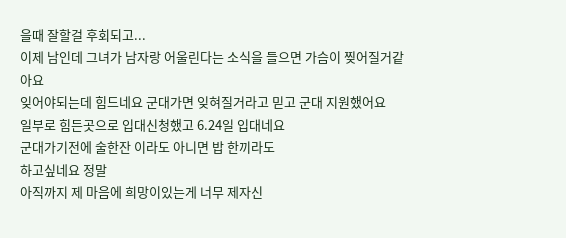을때 잘할걸 후회되고...
이제 남인데 그녀가 남자랑 어울린다는 소식을 들으면 가슴이 찢어질거같아요
잊어야되는데 힘드네요 군대가면 잊혀질거라고 믿고 군대 지원했어요
일부로 힘든곳으로 입대신청했고 6.24일 입대네요
군대가기전에 술한잔 이라도 아니면 밥 한끼라도
하고싶네요 정말
아직까지 제 마음에 희망이있는게 너무 제자신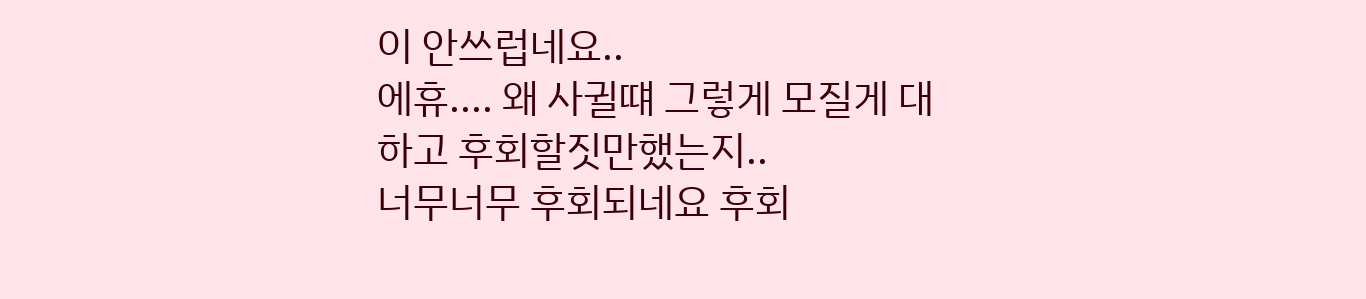이 안쓰럽네요..
에휴.... 왜 사귈떄 그렇게 모질게 대하고 후회할짓만했는지..
너무너무 후회되네요 후회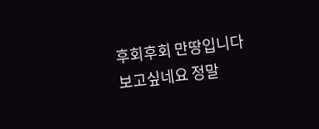후회후회 만땅입니다
보고싶네요 정말